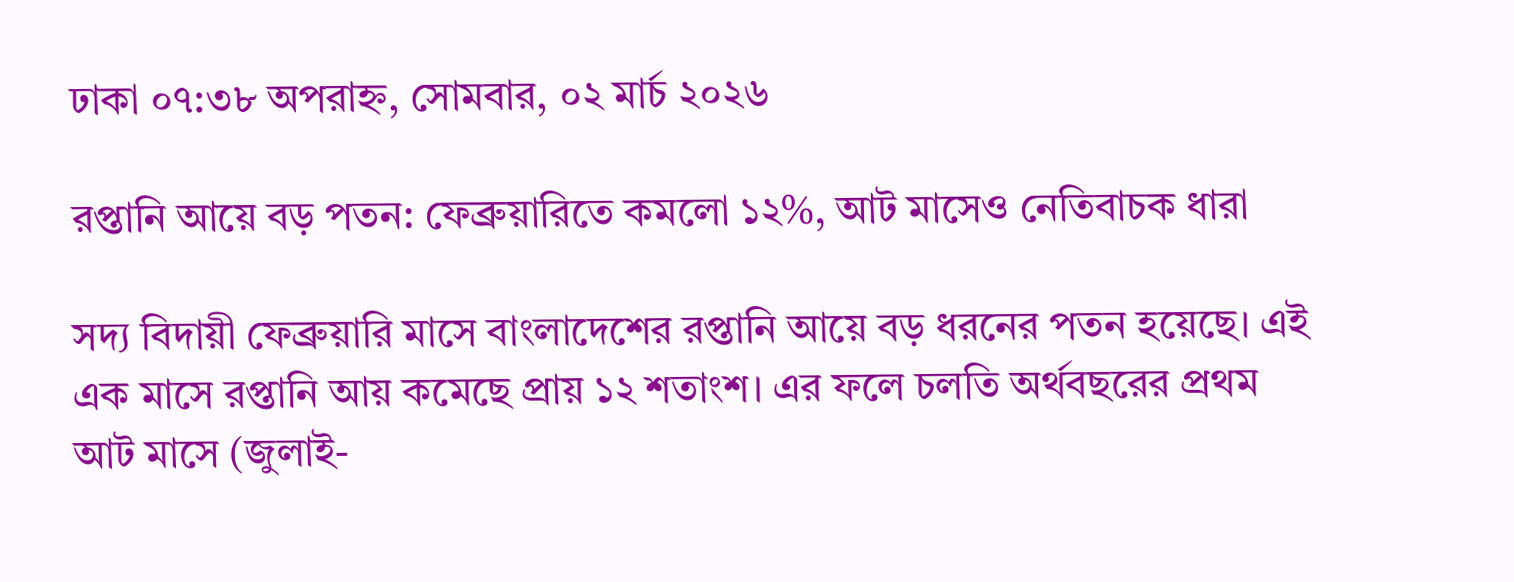ঢাকা ০৭:৩৮ অপরাহ্ন, সোমবার, ০২ মার্চ ২০২৬

রপ্তানি আয়ে বড় পতন: ফেব্রুয়ারিতে কমলো ১২%, আট মাসেও নেতিবাচক ধারা

সদ্য বিদায়ী ফেব্রুয়ারি মাসে বাংলাদেশের রপ্তানি আয়ে বড় ধরনের পতন হয়েছে। এই এক মাসে রপ্তানি আয় কমেছে প্রায় ১২ শতাংশ। এর ফলে চলতি অর্থবছরের প্রথম আট মাসে (জুলাই-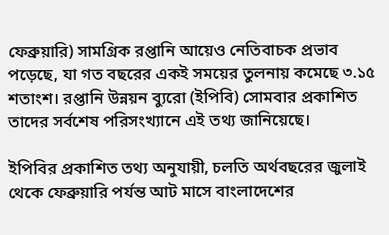ফেব্রুয়ারি) সামগ্রিক রপ্তানি আয়েও নেতিবাচক প্রভাব পড়েছে, যা গত বছরের একই সময়ের তুলনায় কমেছে ৩.১৫ শতাংশ। রপ্তানি উন্নয়ন ব্যুরো (ইপিবি) সোমবার প্রকাশিত তাদের সর্বশেষ পরিসংখ্যানে এই তথ্য জানিয়েছে।

ইপিবির প্রকাশিত তথ্য অনুযায়ী, চলতি অর্থবছরের জুলাই থেকে ফেব্রুয়ারি পর্যন্ত আট মাসে বাংলাদেশের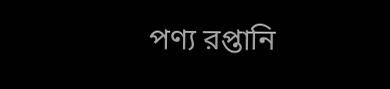পণ্য রপ্তানি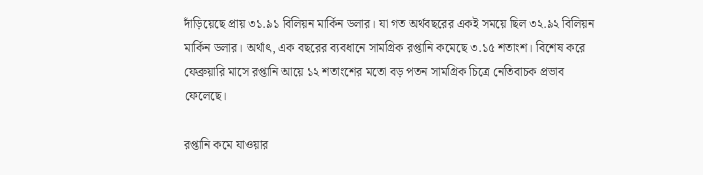দাঁড়িয়েছে প্রায় ৩১.৯১ বিলিয়ন মার্কিন ডলার। যা গত অর্থবছরের একই সময়ে ছিল ৩২.৯২ বিলিয়ন মার্কিন ডলার। অর্থাৎ, এক বছরের ব্যবধানে সামগ্রিক রপ্তানি কমেছে ৩.১৫ শতাংশ। বিশেষ করে ফেব্রুয়ারি মাসে রপ্তানি আয়ে ১২ শতাংশের মতো বড় পতন সামগ্রিক চিত্রে নেতিবাচক প্রভাব ফেলেছে।

রপ্তানি কমে যাওয়ার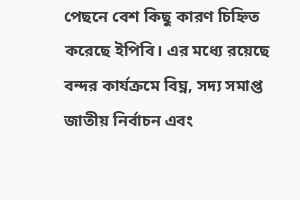পেছনে বেশ কিছু কারণ চিহ্নিত করেছে ইপিবি। এর মধ্যে রয়েছে বন্দর কার্যক্রমে বিঘ্ন, সদ্য সমাপ্ত জাতীয় নির্বাচন এবং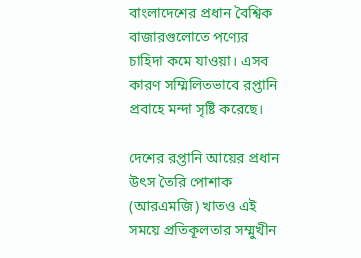বাংলাদেশের প্রধান বৈশ্বিক বাজারগুলোতে পণ্যের চাহিদা কমে যাওয়া। এসব কারণ সম্মিলিতভাবে রপ্তানি প্রবাহে মন্দা সৃষ্টি করেছে।

দেশের রপ্তানি আয়ের প্রধান উৎস তৈরি পোশাক (আরএমজি) খাতও এই সময়ে প্রতিকূলতার সম্মুখীন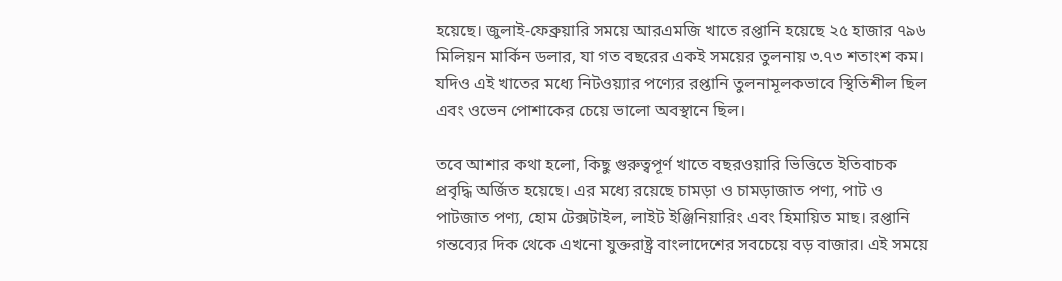হয়েছে। জুলাই-ফেব্রুয়ারি সময়ে আরএমজি খাতে রপ্তানি হয়েছে ২৫ হাজার ৭৯৬ মিলিয়ন মার্কিন ডলার, যা গত বছরের একই সময়ের তুলনায় ৩.৭৩ শতাংশ কম। যদিও এই খাতের মধ্যে নিটওয়্যার পণ্যের রপ্তানি তুলনামূলকভাবে স্থিতিশীল ছিল এবং ওভেন পোশাকের চেয়ে ভালো অবস্থানে ছিল।

তবে আশার কথা হলো, কিছু গুরুত্বপূর্ণ খাতে বছরওয়ারি ভিত্তিতে ইতিবাচক প্রবৃদ্ধি অর্জিত হয়েছে। এর মধ্যে রয়েছে চামড়া ও চামড়াজাত পণ্য, পাট ও পাটজাত পণ্য, হোম টেক্সটাইল, লাইট ইঞ্জিনিয়ারিং এবং হিমায়িত মাছ। রপ্তানি গন্তব্যের দিক থেকে এখনো যুক্তরাষ্ট্র বাংলাদেশের সবচেয়ে বড় বাজার। এই সময়ে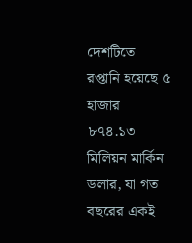দেশটিতে রপ্তানি হয়েছে ৫ হাজার ৮৭৪.১৩ মিলিয়ন মার্কিন ডলার, যা গত বছরের একই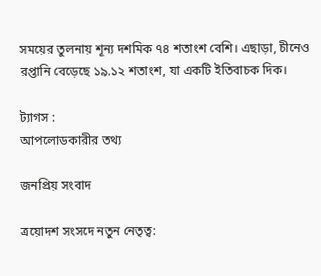সময়ের তুলনায় শূন্য দশমিক ৭৪ শতাংশ বেশি। এছাড়া, চীনেও রপ্তানি বেড়েছে ১৯.১২ শতাংশ, যা একটি ইতিবাচক দিক।

ট্যাগস :
আপলোডকারীর তথ্য

জনপ্রিয় সংবাদ

ত্রয়োদশ সংসদে নতুন নেতৃত্ব: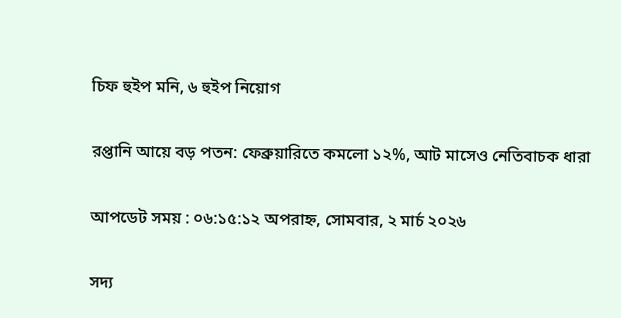চিফ হুইপ মনি, ৬ হুইপ নিয়োগ

রপ্তানি আয়ে বড় পতন: ফেব্রুয়ারিতে কমলো ১২%, আট মাসেও নেতিবাচক ধারা

আপডেট সময় : ০৬:১৫:১২ অপরাহ্ন, সোমবার, ২ মার্চ ২০২৬

সদ্য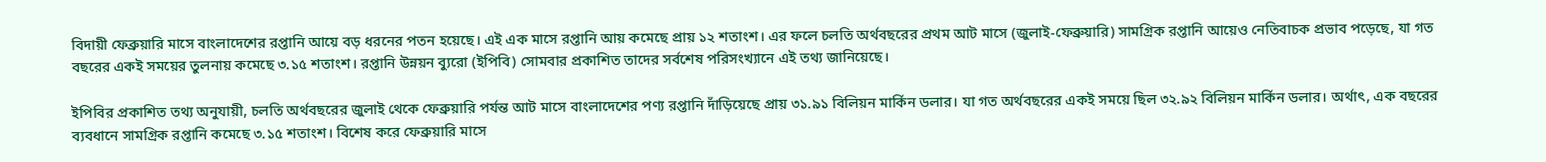বিদায়ী ফেব্রুয়ারি মাসে বাংলাদেশের রপ্তানি আয়ে বড় ধরনের পতন হয়েছে। এই এক মাসে রপ্তানি আয় কমেছে প্রায় ১২ শতাংশ। এর ফলে চলতি অর্থবছরের প্রথম আট মাসে (জুলাই-ফেব্রুয়ারি) সামগ্রিক রপ্তানি আয়েও নেতিবাচক প্রভাব পড়েছে, যা গত বছরের একই সময়ের তুলনায় কমেছে ৩.১৫ শতাংশ। রপ্তানি উন্নয়ন ব্যুরো (ইপিবি) সোমবার প্রকাশিত তাদের সর্বশেষ পরিসংখ্যানে এই তথ্য জানিয়েছে।

ইপিবির প্রকাশিত তথ্য অনুযায়ী, চলতি অর্থবছরের জুলাই থেকে ফেব্রুয়ারি পর্যন্ত আট মাসে বাংলাদেশের পণ্য রপ্তানি দাঁড়িয়েছে প্রায় ৩১.৯১ বিলিয়ন মার্কিন ডলার। যা গত অর্থবছরের একই সময়ে ছিল ৩২.৯২ বিলিয়ন মার্কিন ডলার। অর্থাৎ, এক বছরের ব্যবধানে সামগ্রিক রপ্তানি কমেছে ৩.১৫ শতাংশ। বিশেষ করে ফেব্রুয়ারি মাসে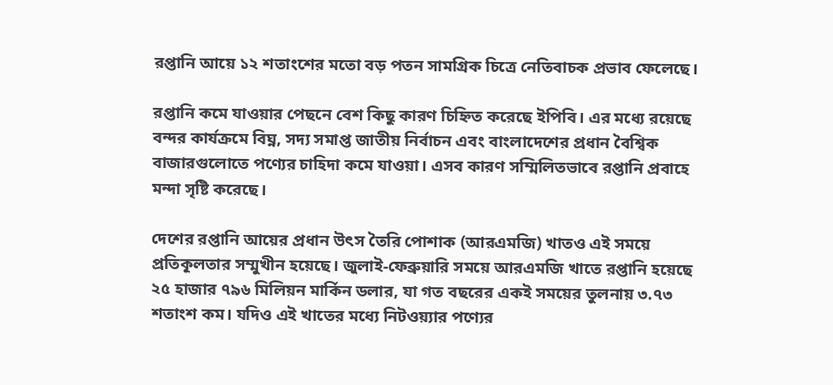রপ্তানি আয়ে ১২ শতাংশের মতো বড় পতন সামগ্রিক চিত্রে নেতিবাচক প্রভাব ফেলেছে।

রপ্তানি কমে যাওয়ার পেছনে বেশ কিছু কারণ চিহ্নিত করেছে ইপিবি। এর মধ্যে রয়েছে বন্দর কার্যক্রমে বিঘ্ন, সদ্য সমাপ্ত জাতীয় নির্বাচন এবং বাংলাদেশের প্রধান বৈশ্বিক বাজারগুলোতে পণ্যের চাহিদা কমে যাওয়া। এসব কারণ সম্মিলিতভাবে রপ্তানি প্রবাহে মন্দা সৃষ্টি করেছে।

দেশের রপ্তানি আয়ের প্রধান উৎস তৈরি পোশাক (আরএমজি) খাতও এই সময়ে প্রতিকূলতার সম্মুখীন হয়েছে। জুলাই-ফেব্রুয়ারি সময়ে আরএমজি খাতে রপ্তানি হয়েছে ২৫ হাজার ৭৯৬ মিলিয়ন মার্কিন ডলার, যা গত বছরের একই সময়ের তুলনায় ৩.৭৩ শতাংশ কম। যদিও এই খাতের মধ্যে নিটওয়্যার পণ্যের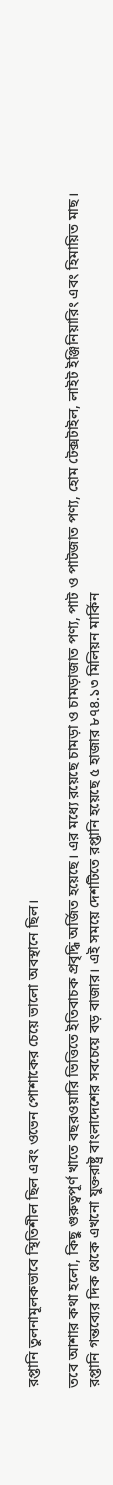রপ্তানি তুলনামূলকভাবে স্থিতিশীল ছিল এবং ওভেন পোশাকের চেয়ে ভালো অবস্থানে ছিল।

তবে আশার কথা হলো, কিছু গুরুত্বপূর্ণ খাতে বছরওয়ারি ভিত্তিতে ইতিবাচক প্রবৃদ্ধি অর্জিত হয়েছে। এর মধ্যে রয়েছে চামড়া ও চামড়াজাত পণ্য, পাট ও পাটজাত পণ্য, হোম টেক্সটাইল, লাইট ইঞ্জিনিয়ারিং এবং হিমায়িত মাছ। রপ্তানি গন্তব্যের দিক থেকে এখনো যুক্তরাষ্ট্র বাংলাদেশের সবচেয়ে বড় বাজার। এই সময়ে দেশটিতে রপ্তানি হয়েছে ৫ হাজার ৮৭৪.১৩ মিলিয়ন মার্কিন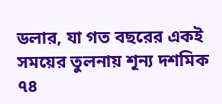ডলার, যা গত বছরের একই সময়ের তুলনায় শূন্য দশমিক ৭৪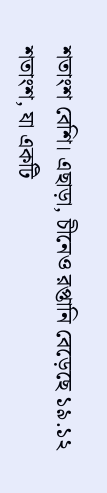শতাংশ বেশি। এছাড়া, চীনেও রপ্তানি বেড়েছে ১৯.১২ শতাংশ, যা একটি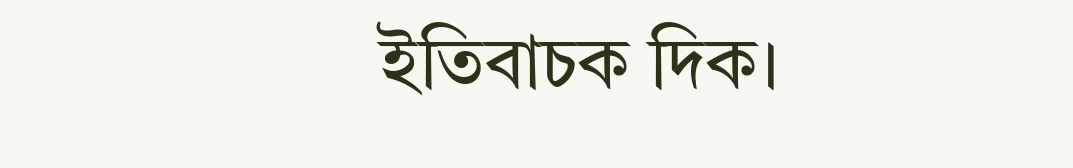ইতিবাচক দিক।